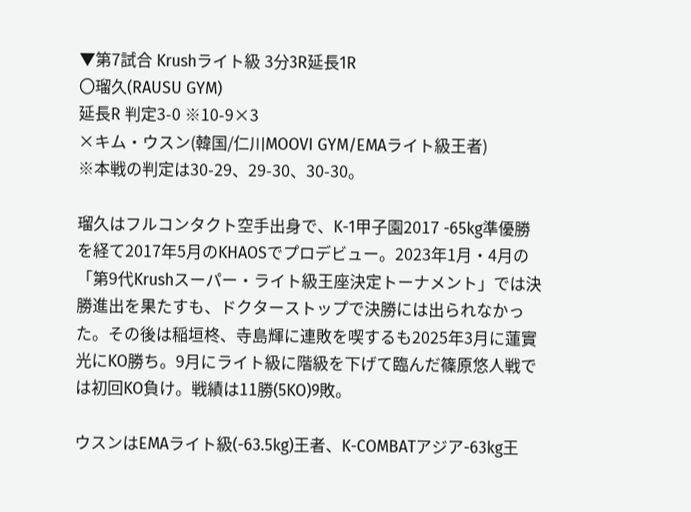▼第7試合 Krushライト級 3分3R延長1R
〇瑠久(RAUSU GYM)
延長R 判定3-0 ※10-9×3
×キム・ウスン(韓国/仁川MOOVI GYM/EMAライト級王者)
※本戦の判定は30-29、29-30、30-30。

瑠久はフルコンタクト空手出身で、K-1甲子園2017 -65kg準優勝を経て2017年5月のKHAOSでプロデビュー。2023年1月・4月の「第9代Krushスーパー・ライト級王座決定トーナメント」では決勝進出を果たすも、ドクターストップで決勝には出られなかった。その後は稲垣柊、寺島輝に連敗を喫するも2025年3月に蓮實光にKO勝ち。9月にライト級に階級を下げて臨んだ篠原悠人戦では初回KO負け。戦績は11勝(5KO)9敗。

ウスンはEMAライト級(-63.5kg)王者、K-COMBATアジア-63kg王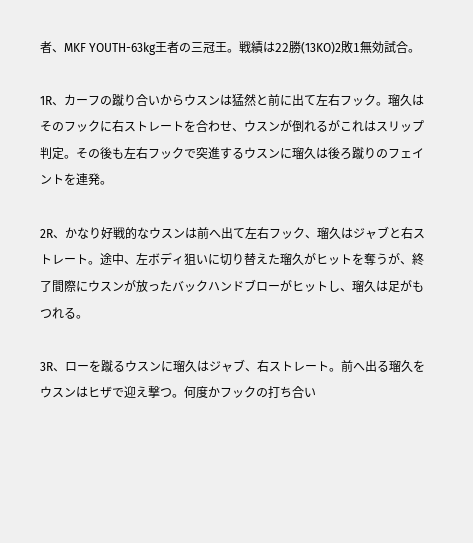者、MKF YOUTH-63kg王者の三冠王。戦績は22勝(13KO)2敗1無効試合。

1R、カーフの蹴り合いからウスンは猛然と前に出て左右フック。瑠久はそのフックに右ストレートを合わせ、ウスンが倒れるがこれはスリップ判定。その後も左右フックで突進するウスンに瑠久は後ろ蹴りのフェイントを連発。

2R、かなり好戦的なウスンは前へ出て左右フック、瑠久はジャブと右ストレート。途中、左ボディ狙いに切り替えた瑠久がヒットを奪うが、終了間際にウスンが放ったバックハンドブローがヒットし、瑠久は足がもつれる。

3R、ローを蹴るウスンに瑠久はジャブ、右ストレート。前へ出る瑠久をウスンはヒザで迎え撃つ。何度かフックの打ち合い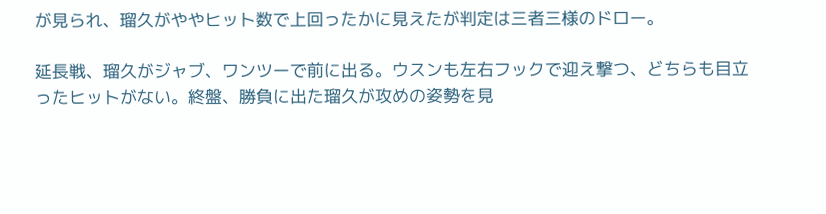が見られ、瑠久がややヒット数で上回ったかに見えたが判定は三者三様のドロー。

延長戦、瑠久がジャブ、ワンツーで前に出る。ウスンも左右フックで迎え撃つ、どちらも目立ったヒットがない。終盤、勝負に出た瑠久が攻めの姿勢を見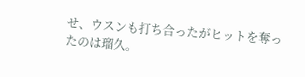せ、ウスンも打ち合ったがヒットを奪ったのは瑠久。